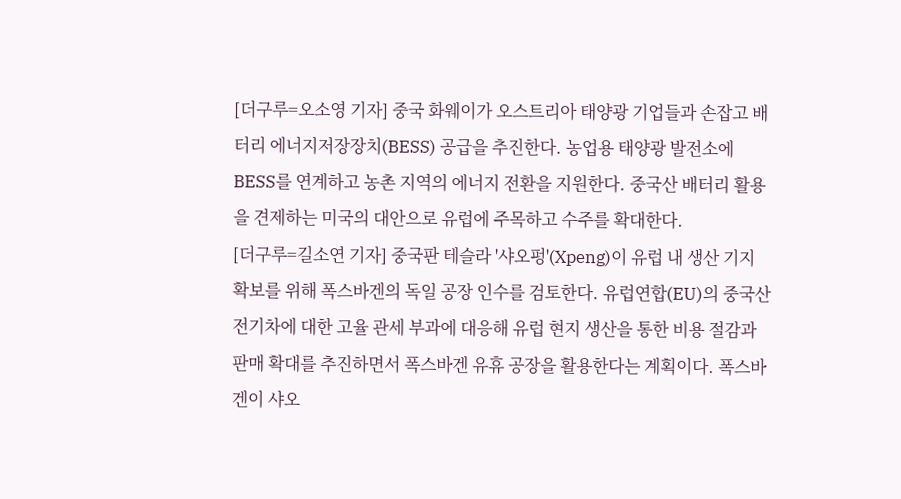[더구루=오소영 기자] 중국 화웨이가 오스트리아 태양광 기업들과 손잡고 배터리 에너지저장장치(BESS) 공급을 추진한다. 농업용 태양광 발전소에 BESS를 연계하고 농촌 지역의 에너지 전환을 지원한다. 중국산 배터리 활용을 견제하는 미국의 대안으로 유럽에 주목하고 수주를 확대한다.
[더구루=길소연 기자] 중국판 테슬라 '샤오펑'(Xpeng)이 유럽 내 생산 기지 확보를 위해 폭스바겐의 독일 공장 인수를 검토한다. 유럽연합(EU)의 중국산 전기차에 대한 고율 관세 부과에 대응해 유럽 현지 생산을 통한 비용 절감과 판매 확대를 추진하면서 폭스바겐 유휴 공장을 활용한다는 계획이다. 폭스바겐이 샤오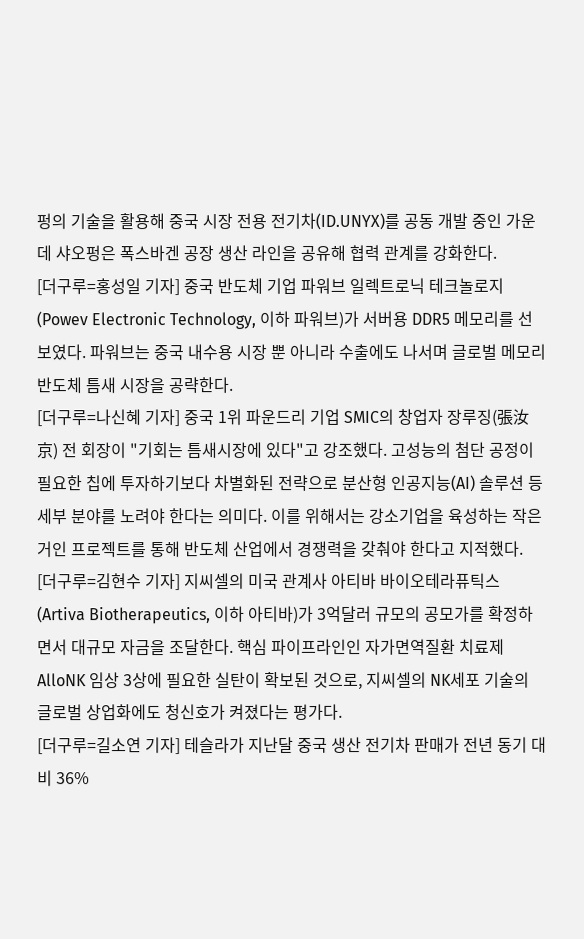펑의 기술을 활용해 중국 시장 전용 전기차(ID.UNYX)를 공동 개발 중인 가운데 샤오펑은 폭스바겐 공장 생산 라인을 공유해 협력 관계를 강화한다.
[더구루=홍성일 기자] 중국 반도체 기업 파워브 일렉트로닉 테크놀로지(Powev Electronic Technology, 이하 파워브)가 서버용 DDR5 메모리를 선보였다. 파워브는 중국 내수용 시장 뿐 아니라 수출에도 나서며 글로벌 메모리 반도체 틈새 시장을 공략한다.
[더구루=나신혜 기자] 중국 1위 파운드리 기업 SMIC의 창업자 장루징(張汝京) 전 회장이 "기회는 틈새시장에 있다"고 강조했다. 고성능의 첨단 공정이 필요한 칩에 투자하기보다 차별화된 전략으로 분산형 인공지능(AI) 솔루션 등 세부 분야를 노려야 한다는 의미다. 이를 위해서는 강소기업을 육성하는 작은 거인 프로젝트를 통해 반도체 산업에서 경쟁력을 갖춰야 한다고 지적했다.
[더구루=김현수 기자] 지씨셀의 미국 관계사 아티바 바이오테라퓨틱스(Artiva Biotherapeutics, 이하 아티바)가 3억달러 규모의 공모가를 확정하면서 대규모 자금을 조달한다. 핵심 파이프라인인 자가면역질환 치료제 AlloNK 임상 3상에 필요한 실탄이 확보된 것으로, 지씨셀의 NK세포 기술의 글로벌 상업화에도 청신호가 켜졌다는 평가다.
[더구루=길소연 기자] 테슬라가 지난달 중국 생산 전기차 판매가 전년 동기 대비 36%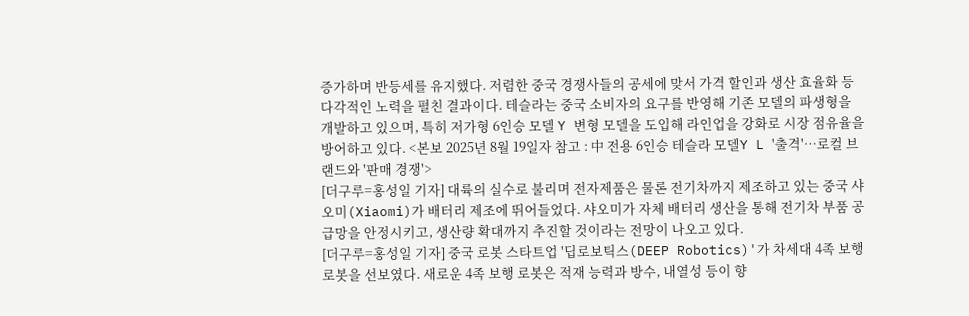증가하며 반등세를 유지했다. 저렴한 중국 경쟁사들의 공세에 맞서 가격 할인과 생산 효율화 등 다각적인 노력을 펼친 결과이다. 테슬라는 중국 소비자의 요구를 반영해 기존 모델의 파생형을 개발하고 있으며, 특히 저가형 6인승 모델 Y 변형 모델을 도입해 라인업을 강화로 시장 점유율을 방어하고 있다. <본보 2025년 8월 19일자 참고 : 中 전용 6인승 테슬라 모델Y L '출격'…로컬 브랜드와 '판매 경쟁'>
[더구루=홍성일 기자] 대륙의 실수로 불리며 전자제품은 물론 전기차까지 제조하고 있는 중국 샤오미(Xiaomi)가 배터리 제조에 뛰어들었다. 샤오미가 자체 배터리 생산을 통해 전기차 부품 공급망을 안정시키고, 생산량 확대까지 추진할 것이라는 전망이 나오고 있다.
[더구루=홍성일 기자] 중국 로봇 스타트업 '딥로보틱스(DEEP Robotics)'가 차세대 4족 보행 로봇을 선보였다. 새로운 4족 보행 로봇은 적재 능력과 방수, 내열성 등이 향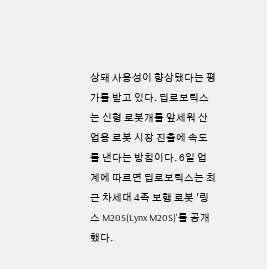상돼 사용성이 향상됐다는 평가를 받고 있다. 딥로보틱스는 신형 로봇개를 앞세워 산업용 로봇 시장 진출에 속도를 낸다는 방침이다. 6일 업계에 따르면 딥로보틱스는 최근 차세대 4족 보행 로봇 '링스 M20S(Lynx M20S)'를 공개했다.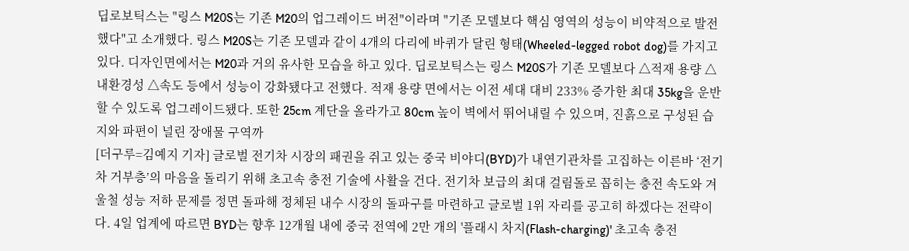딥로보틱스는 "링스 M20S는 기존 M20의 업그레이드 버전"이라며 "기존 모델보다 핵심 영역의 성능이 비약적으로 발전했다"고 소개했다. 링스 M20S는 기존 모델과 같이 4개의 다리에 바퀴가 달린 형태(Wheeled-legged robot dog)를 가지고 있다. 디자인면에서는 M20과 거의 유사한 모습을 하고 있다. 딥로보틱스는 링스 M20S가 기존 모델보다 △적재 용량 △내환경성 △속도 등에서 성능이 강화됐다고 전했다. 적재 용량 면에서는 이전 세대 대비 233% 증가한 최대 35kg을 운반할 수 있도록 업그레이드됐다. 또한 25cm 계단을 올라가고 80cm 높이 벽에서 뛰어내릴 수 있으며, 진흙으로 구성된 습지와 파편이 널린 장애물 구역까
[더구루=김예지 기자] 글로벌 전기차 시장의 패권을 쥐고 있는 중국 비야디(BYD)가 내연기관차를 고집하는 이른바 ‘전기차 거부층’의 마음을 돌리기 위해 초고속 충전 기술에 사활을 건다. 전기차 보급의 최대 걸림돌로 꼽히는 충전 속도와 겨울철 성능 저하 문제를 정면 돌파해 정체된 내수 시장의 돌파구를 마련하고 글로벌 1위 자리를 공고히 하겠다는 전략이다. 4일 업계에 따르면 BYD는 향후 12개월 내에 중국 전역에 2만 개의 '플래시 차지(Flash-charging)' 초고속 충전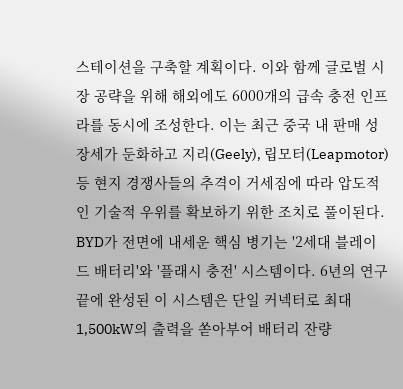스테이션을 구축할 계획이다. 이와 함께 글로벌 시장 공략을 위해 해외에도 6000개의 급속 충전 인프라를 동시에 조성한다. 이는 최근 중국 내 판매 성장세가 둔화하고 지리(Geely), 립모터(Leapmotor) 등 현지 경쟁사들의 추격이 거세짐에 따라 압도적인 기술적 우위를 확보하기 위한 조치로 풀이된다. BYD가 전면에 내세운 핵심 병기는 '2세대 블레이드 배터리'와 '플래시 충전' 시스템이다. 6년의 연구 끝에 완성된 이 시스템은 단일 커넥터로 최대 1,500kW의 출력을 쏟아부어 배터리 잔량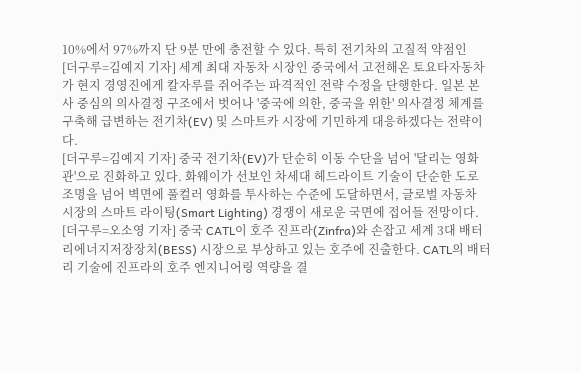10%에서 97%까지 단 9분 만에 충전할 수 있다. 특히 전기차의 고질적 약점인
[더구루=김예지 기자] 세계 최대 자동차 시장인 중국에서 고전해온 토요타자동차가 현지 경영진에게 칼자루를 쥐어주는 파격적인 전략 수정을 단행한다. 일본 본사 중심의 의사결정 구조에서 벗어나 '중국에 의한, 중국을 위한' 의사결정 체계를 구축해 급변하는 전기차(EV) 및 스마트카 시장에 기민하게 대응하겠다는 전략이다.
[더구루=김예지 기자] 중국 전기차(EV)가 단순히 이동 수단을 넘어 '달리는 영화관'으로 진화하고 있다. 화웨이가 선보인 차세대 헤드라이트 기술이 단순한 도로 조명을 넘어 벽면에 풀컬러 영화를 투사하는 수준에 도달하면서, 글로벌 자동차 시장의 스마트 라이팅(Smart Lighting) 경쟁이 새로운 국면에 접어들 전망이다.
[더구루=오소영 기자] 중국 CATL이 호주 진프라(Zinfra)와 손잡고 세계 3대 배터리에너지저장장치(BESS) 시장으로 부상하고 있는 호주에 진출한다. CATL의 배터리 기술에 진프라의 호주 엔지니어링 역량을 결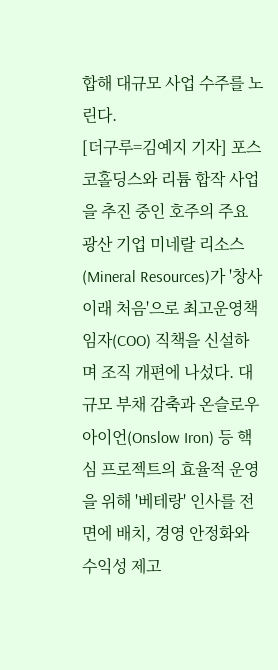합해 대규모 사업 수주를 노린다.
[더구루=김예지 기자] 포스코홀딩스와 리튬 합작 사업을 추진 중인 호주의 주요 광산 기업 미네랄 리소스(Mineral Resources)가 '창사 이래 처음'으로 최고운영책임자(COO) 직책을 신설하며 조직 개편에 나섰다. 대규모 부채 감축과 온슬로우 아이언(Onslow Iron) 등 핵심 프로젝트의 효율적 운영을 위해 '베테랑' 인사를 전면에 배치, 경영 안정화와 수익성 제고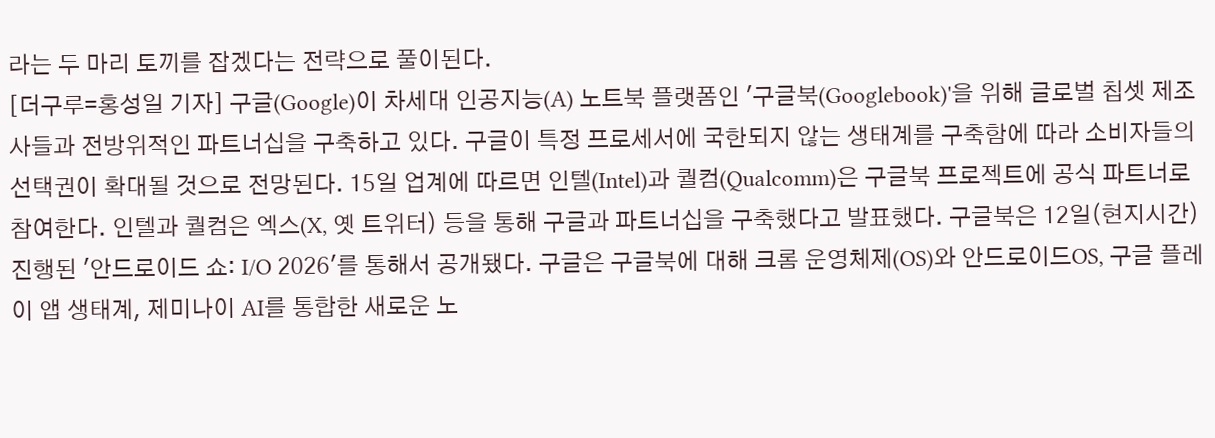라는 두 마리 토끼를 잡겠다는 전략으로 풀이된다.
[더구루=홍성일 기자] 구글(Google)이 차세대 인공지능(A) 노트북 플랫폼인 '구글북(Googlebook)'을 위해 글로벌 칩셋 제조사들과 전방위적인 파트너십을 구축하고 있다. 구글이 특정 프로세서에 국한되지 않는 생태계를 구축함에 따라 소비자들의 선택권이 확대될 것으로 전망된다. 15일 업계에 따르면 인텔(Intel)과 퀄컴(Qualcomm)은 구글북 프로젝트에 공식 파트너로 참여한다. 인텔과 퀄컴은 엑스(X, 옛 트위터) 등을 통해 구글과 파트너십을 구축했다고 발표했다. 구글북은 12일(현지시간) 진행된 '안드로이드 쇼: I/O 2026'를 통해서 공개됐다. 구글은 구글북에 대해 크롬 운영체제(OS)와 안드로이드OS, 구글 플레이 앱 생태계, 제미나이 AI를 통합한 새로운 노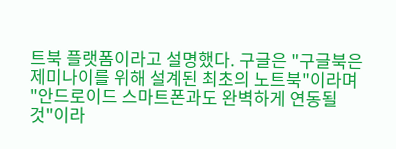트북 플랫폼이라고 설명했다. 구글은 "구글북은 제미나이를 위해 설계된 최초의 노트북"이라며 "안드로이드 스마트폰과도 완벽하게 연동될 것"이라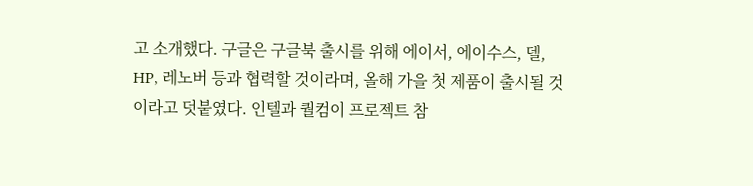고 소개했다. 구글은 구글북 출시를 위해 에이서, 에이수스, 델, HP, 레노버 등과 협력할 것이라며, 올해 가을 첫 제품이 출시될 것이라고 덧붙였다. 인텔과 퀄컴이 프로젝트 참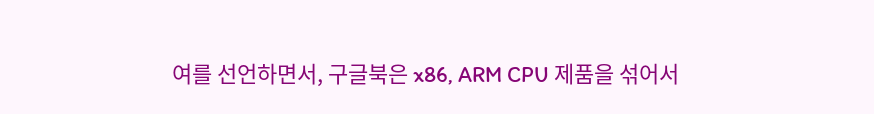여를 선언하면서, 구글북은 x86, ARM CPU 제품을 섞어서